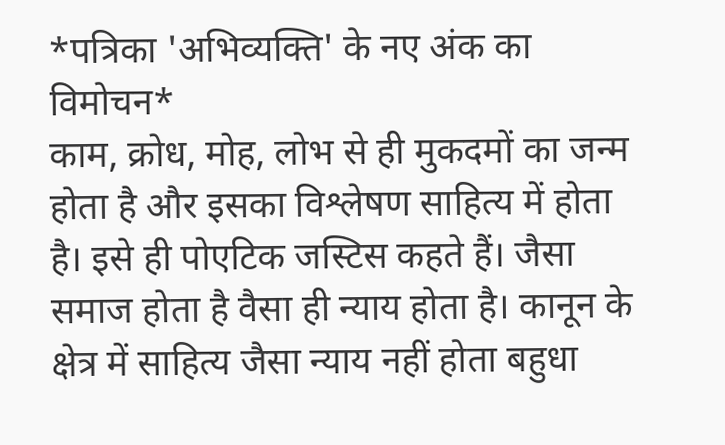*पत्रिका 'अभिव्यक्ति' के नए अंक का विमोचन*
काम, क्रोध, मोह, लोभ से ही मुकदमों का जन्म होता है और इसका विश्लेषण साहित्य में होता है। इसे ही पोएटिक जस्टिस कहते हैं। जैसा समाज होता है वैसा ही न्याय होता है। कानून के क्षेत्र में साहित्य जैसा न्याय नहीं होता बहुधा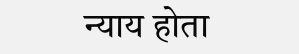न्याय होता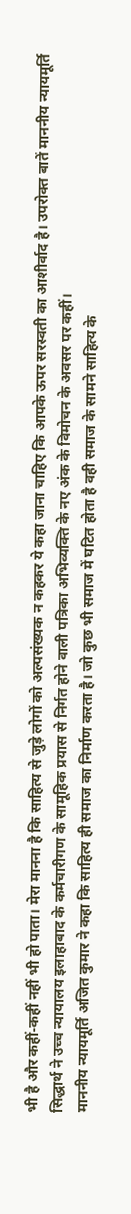भी है और कहीं-कहीं नहीं भी हो पाता। मेरा मानना है कि साहित्य से जुड़े लोगों को अल्पसंख्यक न कहकर ये कहा जाना चाहिए कि आपके ऊपर सरस्वती का आशीर्वाद है। उपरोक्त बातें माननीय न्यायमूर्ति सिद्धार्थ ने उच्च न्यायालय इलाहाबाद के कर्मचारीगण के सामूहिक प्रयास से निर्गत होने वाली पत्रिका अभिव्यक्ति के नए अंक के विमोचन के अवसर पर कहीं।
माननीय न्यायमूर्ति अजित कुमार ने कहा कि साहित्य ही समाज का निर्माण करता है। जो कुछ भी समाज में घटित होता है वही समाज के सामने साहित्य के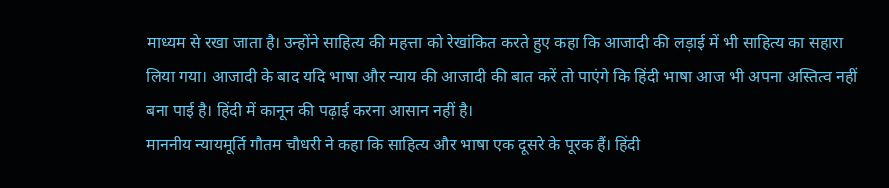माध्यम से रखा जाता है। उन्होंने साहित्य की महत्ता को रेखांकित करते हुए कहा कि आजादी की लड़ाई में भी साहित्य का सहारा लिया गया। आजादी के बाद यदि भाषा और न्याय की आजादी की बात करें तो पाएंगे कि हिंदी भाषा आज भी अपना अस्तित्व नहीं बना पाई है। हिंदी में कानून की पढ़ाई करना आसान नहीं है।
माननीय न्यायमूर्ति गौतम चौधरी ने कहा कि साहित्य और भाषा एक दूसरे के पूरक हैं। हिंदी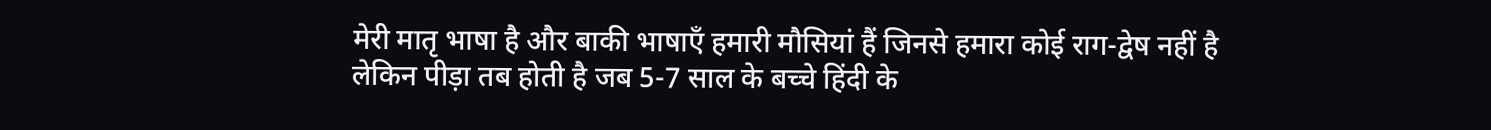मेरी मातृ भाषा है और बाकी भाषाएँ हमारी मौसियां हैं जिनसे हमारा कोई राग-द्वेष नहीं है लेकिन पीड़ा तब होती है जब 5-7 साल के बच्चे हिंदी के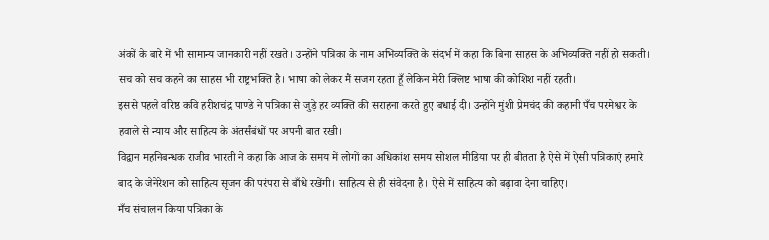अंकों के बारे में भी सामान्य जानकारी नहीं रखते। उन्होंने पत्रिका के नाम अभिव्यक्ति के संदर्भ में कहा कि बिना साहस के अभिव्यक्ति नहीं हो सकती। सच को सच कहने का साहस भी राष्ट्रभक्ति है। भाषा को लेकर मैं सजग रहता हूँ लेकिन मेरी क्लिष्ट भाषा की कोशिश नहीं रहती।
इससे पहले वरिष्ठ कवि हरीशचंद्र पाण्डे ने पत्रिका से जुड़े हर व्यक्ति की सराहना करते हुए बधाई दी। उन्होंने मुंशी प्रेमचंद की कहानी पँच परमेश्वर के हवाले से न्याय और साहित्य के अंतर्संबंधों पर अपनी बात रखी।
विद्वान महनिबन्धक राजीव भारती ने कहा कि आज के समय में लोगों का अधिकांश समय सोशल मीडिया पर ही बीतता है ऐसे में ऐसी पत्रिकाएं हमारे बाद के जेनेरेशन को साहित्य सृजन की परंपरा से बाँधे रखेंगी। साहित्य से ही संवेदना है। ऐसे में साहित्य को बढ़ावा देना चाहिए।
मँच संचालन किया पत्रिका के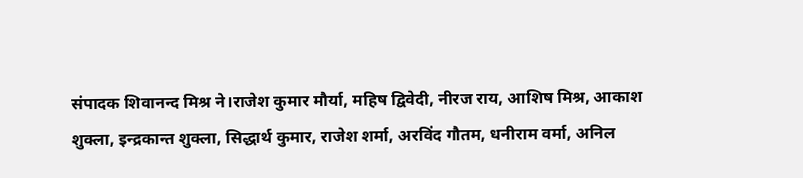संपादक शिवानन्द मिश्र ने।राजेश कुमार मौर्या, महिष द्विवेदी, नीरज राय, आशिष मिश्र, आकाश शुक्ला, इन्द्रकान्त शुक्ला, सिद्धार्थ कुमार, राजेश शर्मा, अरविंद गौतम, धनीराम वर्मा, अनिल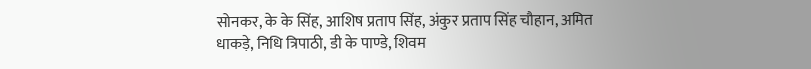सोनकर, के के सिंह, आशिष प्रताप सिंह, अंकुर प्रताप सिंह चौहान, अमित धाकड़े, निधि त्रिपाठी, डी के पाण्डे, शिवम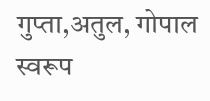गुप्ता,अतुल, गोपाल स्वरूप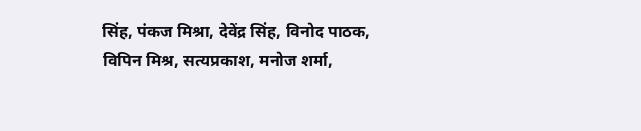सिंह, पंकज मिश्रा, देवेंद्र सिंह, विनोद पाठक, विपिन मिश्र, सत्यप्रकाश, मनोज शर्मा,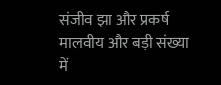संजीव झा और प्रकर्ष मालवीय और बड़ी संख्या में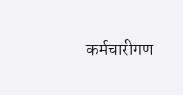कर्मचारीगण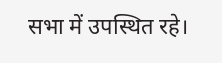सभा में उपस्थित रहे।